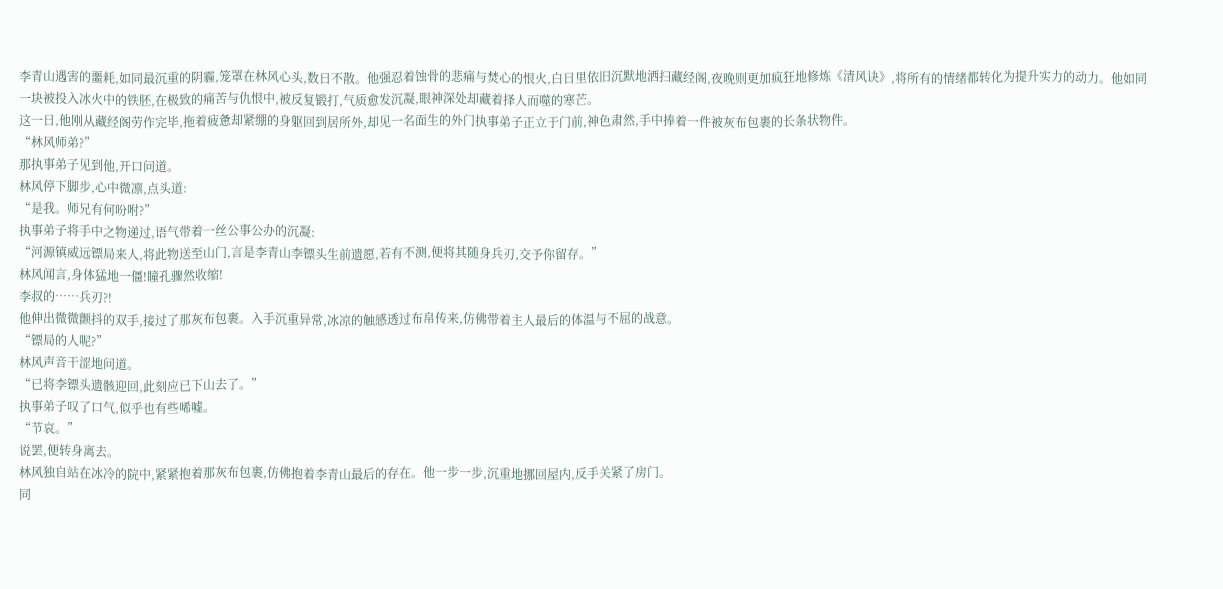李青山遇害的噩耗,如同最沉重的阴霾,笼罩在林风心头,数日不散。他强忍着蚀骨的悲痛与焚心的恨火,白日里依旧沉默地洒扫藏经阁,夜晚则更加疯狂地修炼《清风诀》,将所有的情绪都转化为提升实力的动力。他如同一块被投入冰火中的铁胚,在极致的痛苦与仇恨中,被反复锻打,气质愈发沉凝,眼神深处却藏着择人而噬的寒芒。
这一日,他刚从藏经阁劳作完毕,拖着疲惫却紧绷的身躯回到居所外,却见一名面生的外门执事弟子正立于门前,神色肃然,手中捧着一件被灰布包裹的长条状物件。
“林风师弟?”
那执事弟子见到他,开口问道。
林风停下脚步,心中微凛,点头道:
“是我。师兄有何吩咐?”
执事弟子将手中之物递过,语气带着一丝公事公办的沉凝:
“河源镇威远镖局来人,将此物送至山门,言是李青山李镖头生前遗愿,若有不测,便将其随身兵刃,交予你留存。”
林风闻言,身体猛地一僵!瞳孔骤然收缩!
李叔的……兵刃?!
他伸出微微颤抖的双手,接过了那灰布包裹。入手沉重异常,冰凉的触感透过布帛传来,仿佛带着主人最后的体温与不屈的战意。
“镖局的人呢?”
林风声音干涩地问道。
“已将李镖头遗骸迎回,此刻应已下山去了。”
执事弟子叹了口气,似乎也有些唏嘘。
“节哀。”
说罢,便转身离去。
林风独自站在冰冷的院中,紧紧抱着那灰布包裹,仿佛抱着李青山最后的存在。他一步一步,沉重地挪回屋内,反手关紧了房门。
同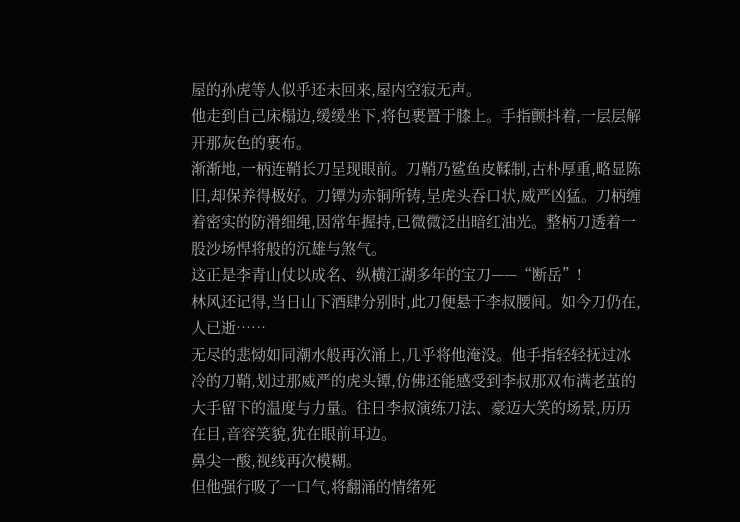屋的孙虎等人似乎还未回来,屋内空寂无声。
他走到自己床榻边,缓缓坐下,将包裹置于膝上。手指颤抖着,一层层解开那灰色的裹布。
渐渐地,一柄连鞘长刀呈现眼前。刀鞘乃鲨鱼皮鞣制,古朴厚重,略显陈旧,却保养得极好。刀镡为赤铜所铸,呈虎头吞口状,威严凶猛。刀柄缠着密实的防滑细绳,因常年握持,已微微泛出暗红油光。整柄刀透着一股沙场悍将般的沉雄与煞气。
这正是李青山仗以成名、纵横江湖多年的宝刀——“断岳”!
林风还记得,当日山下酒肆分别时,此刀便悬于李叔腰间。如今刀仍在,人已逝……
无尽的悲恸如同潮水般再次涌上,几乎将他淹没。他手指轻轻抚过冰冷的刀鞘,划过那威严的虎头镡,仿佛还能感受到李叔那双布满老茧的大手留下的温度与力量。往日李叔演练刀法、豪迈大笑的场景,历历在目,音容笑貌,犹在眼前耳边。
鼻尖一酸,视线再次模糊。
但他强行吸了一口气,将翻涌的情绪死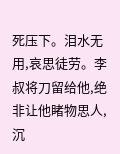死压下。泪水无用,哀思徒劳。李叔将刀留给他,绝非让他睹物思人,沉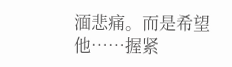湎悲痛。而是希望他……握紧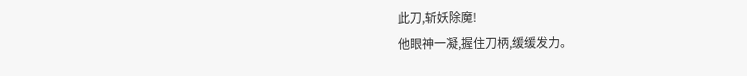此刀,斩妖除魔!
他眼神一凝,握住刀柄,缓缓发力。